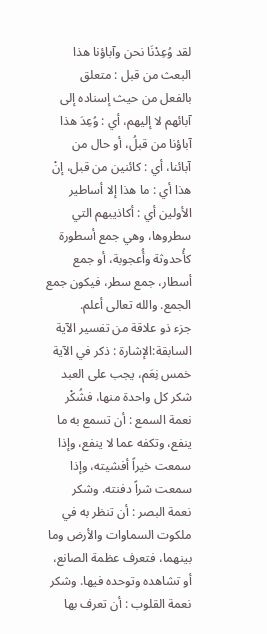لقد وُعِدْنَا نحن وآباؤنا هذا البعث من قبل : متعلق بالفعل من حيث إسناده إلى آبائهم لا إليهم، أي : وُعِدَ هذا آباؤنا من قبلُ، أو حال من آبائنا، أي : كائنين من قبل، إنْ هذا أي : ما هذا إلا أساطير الأولين أي : أكاذيبهم التي سطروها، وهي جمع أسطورة كأُحدوثة وأُعجوبة، أو جمع أسطار، جمع سطر، فيكون جمع الجمع. والله تعالى أعلم.
جزء ذو علاقة من تفسير الآية السابقة:الإشارة : ذكر في الآية خمس نِعَم، يجب على العبد شكر كل واحدة منها، فشُكْر نعمة السمع : أن تسمع به ما ينفع، وتكفه عما لا ينفع، وإذا سمعت خيراً أفشيته، وإذا سمعت شراً دفنته. وشكر نعمة البصر : أن تنظر به في ملكوت السماوات والأرض وما بينهما، فتعرف عظمة الصانع، أو تشاهده وتوحده فيها. وشكر نعمة القلوب : أن تعرف بها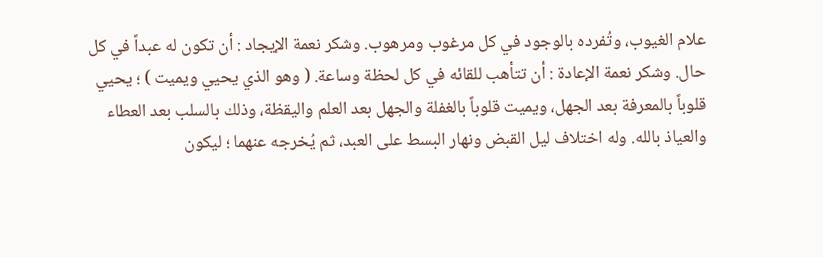علام الغيوب، وتُفرده بالوجود في كل مرغوب ومرهوب. وشكر نعمة الإيجاد : أن تكون له عبداً في كل حال. وشكر نعمة الإعادة : أن تتأهب للقائه في كل لحظة وساعة. ( وهو الذي يحيي ويميت ) ؛ يحيي قلوباً بالمعرفة بعد الجهل، ويميت قلوباً بالغفلة والجهل بعد العلم واليقظة، وذلك بالسلب بعد العطاء والعياذ بالله. وله اختلاف ليل القبض ونهار البسط على العبد، ثم يُخرجه عنهما ؛ ليكون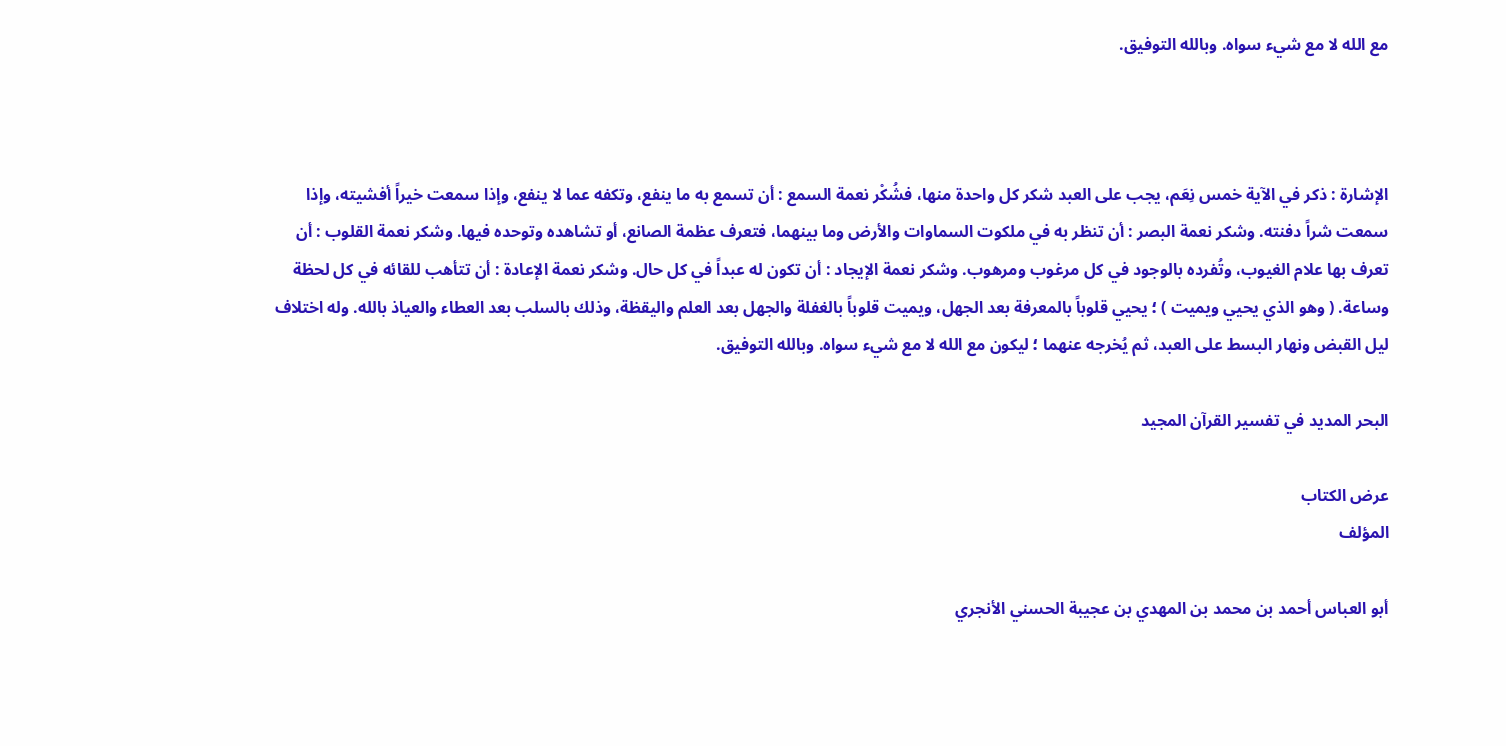مع الله لا مع شيء سواه. وبالله التوفيق.



الإشارة : ذكر في الآية خمس نِعَم، يجب على العبد شكر كل واحدة منها، فشُكْر نعمة السمع : أن تسمع به ما ينفع، وتكفه عما لا ينفع، وإذا سمعت خيراً أفشيته، وإذا سمعت شراً دفنته. وشكر نعمة البصر : أن تنظر به في ملكوت السماوات والأرض وما بينهما، فتعرف عظمة الصانع، أو تشاهده وتوحده فيها. وشكر نعمة القلوب : أن تعرف بها علام الغيوب، وتُفرده بالوجود في كل مرغوب ومرهوب. وشكر نعمة الإيجاد : أن تكون له عبداً في كل حال. وشكر نعمة الإعادة : أن تتأهب للقائه في كل لحظة وساعة. ( وهو الذي يحيي ويميت ) ؛ يحيي قلوباً بالمعرفة بعد الجهل، ويميت قلوباً بالغفلة والجهل بعد العلم واليقظة، وذلك بالسلب بعد العطاء والعياذ بالله. وله اختلاف ليل القبض ونهار البسط على العبد، ثم يُخرجه عنهما ؛ ليكون مع الله لا مع شيء سواه. وبالله التوفيق.

البحر المديد في تفسير القرآن المجيد

عرض الكتاب
المؤلف

أبو العباس أحمد بن محمد بن المهدي بن عجيبة الحسني الأنجري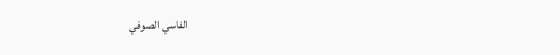الفاسي الصوفي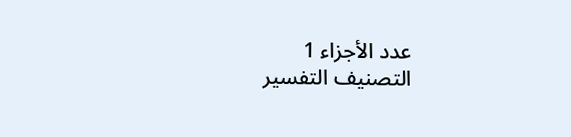عدد الأجزاء 1
التصنيف التفسير